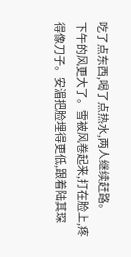吃了点东西,喝了点热水,两人继续赶路。
下午的风更大了。雪被风卷起来,打在脸上,疼得像刀子。安湄把脸埋得更低,跟着陆其琛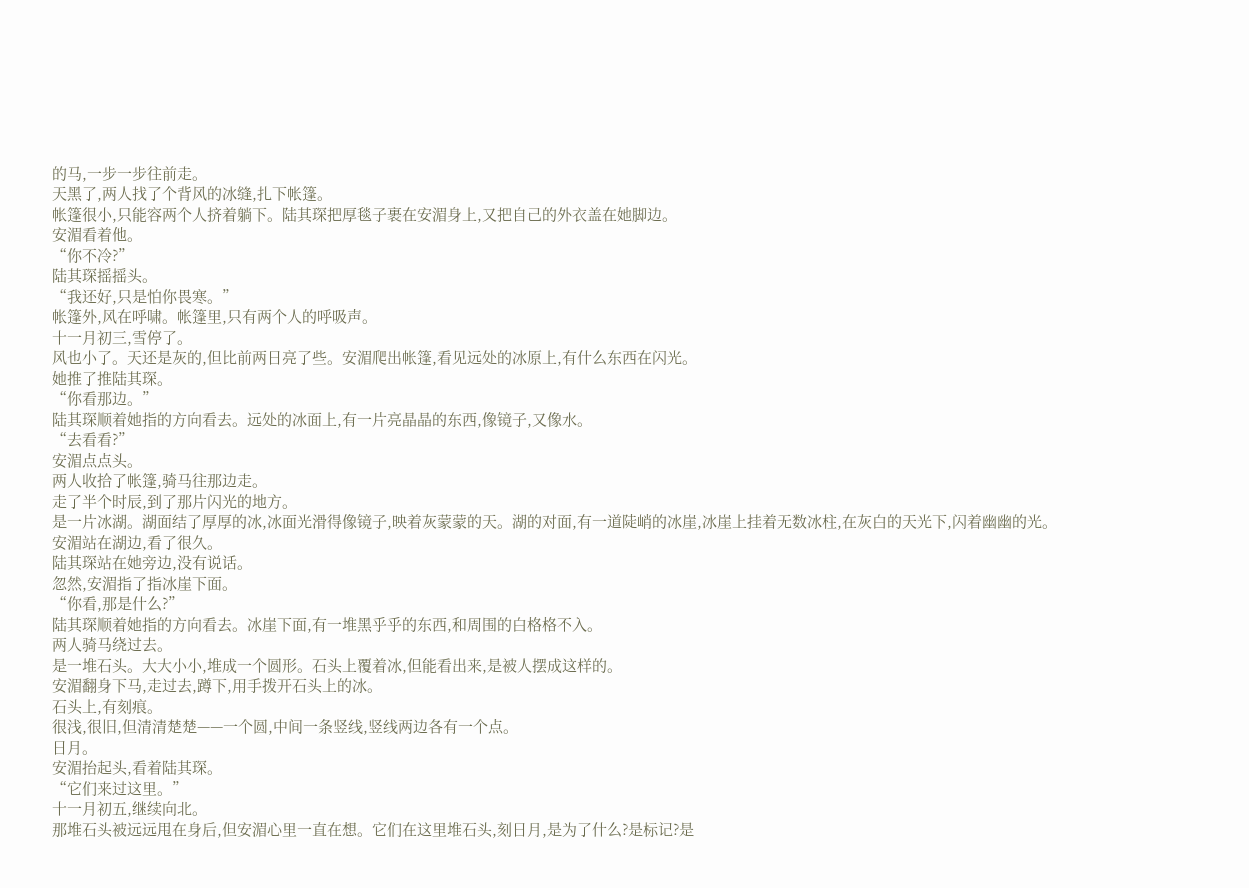的马,一步一步往前走。
天黑了,两人找了个背风的冰缝,扎下帐篷。
帐篷很小,只能容两个人挤着躺下。陆其琛把厚毯子裹在安湄身上,又把自己的外衣盖在她脚边。
安湄看着他。
“你不冷?”
陆其琛摇摇头。
“我还好,只是怕你畏寒。”
帐篷外,风在呼啸。帐篷里,只有两个人的呼吸声。
十一月初三,雪停了。
风也小了。天还是灰的,但比前两日亮了些。安湄爬出帐篷,看见远处的冰原上,有什么东西在闪光。
她推了推陆其琛。
“你看那边。”
陆其琛顺着她指的方向看去。远处的冰面上,有一片亮晶晶的东西,像镜子,又像水。
“去看看?”
安湄点点头。
两人收拾了帐篷,骑马往那边走。
走了半个时辰,到了那片闪光的地方。
是一片冰湖。湖面结了厚厚的冰,冰面光滑得像镜子,映着灰蒙蒙的天。湖的对面,有一道陡峭的冰崖,冰崖上挂着无数冰柱,在灰白的天光下,闪着幽幽的光。
安湄站在湖边,看了很久。
陆其琛站在她旁边,没有说话。
忽然,安湄指了指冰崖下面。
“你看,那是什么?”
陆其琛顺着她指的方向看去。冰崖下面,有一堆黑乎乎的东西,和周围的白格格不入。
两人骑马绕过去。
是一堆石头。大大小小,堆成一个圆形。石头上覆着冰,但能看出来,是被人摆成这样的。
安湄翻身下马,走过去,蹲下,用手拨开石头上的冰。
石头上,有刻痕。
很浅,很旧,但清清楚楚——一个圆,中间一条竖线,竖线两边各有一个点。
日月。
安湄抬起头,看着陆其琛。
“它们来过这里。”
十一月初五,继续向北。
那堆石头被远远甩在身后,但安湄心里一直在想。它们在这里堆石头,刻日月,是为了什么?是标记?是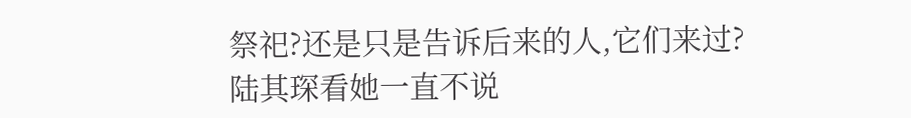祭祀?还是只是告诉后来的人,它们来过?
陆其琛看她一直不说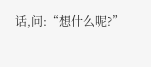话,问:“想什么呢?”